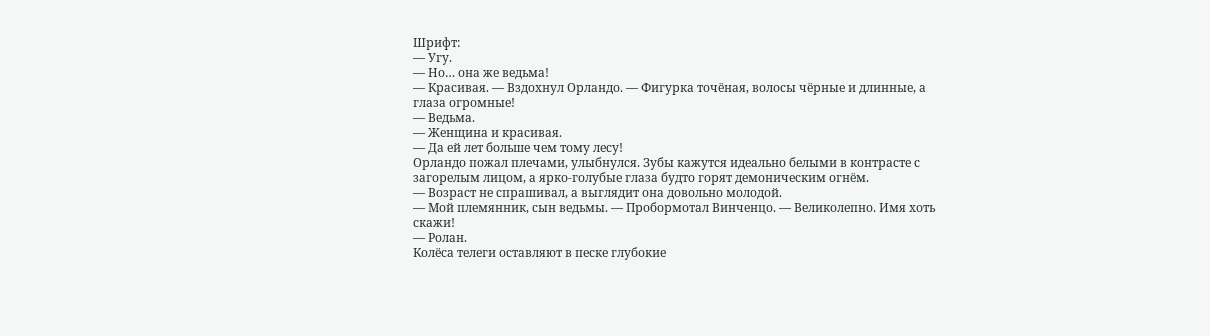Шрифт:
— Угу.
— Но… она же ведьма!
— Красивая. — Вздохнул Орландо. — Фигурка точёная, волосы чёрные и длинные, а глаза огромные!
— Ведьма.
— Женщина и красивая.
— Да ей лет больше чем тому лесу!
Орландо пожал плечами, улыбнулся. Зубы кажутся идеально белыми в контрасте с загорелым лицом, а ярко-голубые глаза будто горят демоническим огнём.
— Возраст не спрашивал, а выглядит она довольно молодой.
— Мой племянник, сын ведьмы. — Пробормотал Винченцо. — Великолепно. Имя хоть скажи!
— Ролан.
Колёса телеги оставляют в песке глубокие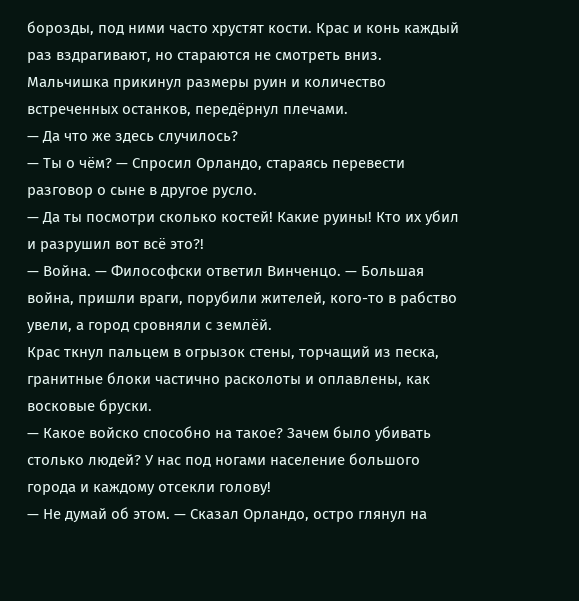борозды, под ними часто хрустят кости. Крас и конь каждый раз вздрагивают, но стараются не смотреть вниз. Мальчишка прикинул размеры руин и количество встреченных останков, передёрнул плечами.
— Да что же здесь случилось?
— Ты о чём? — Спросил Орландо, стараясь перевести разговор о сыне в другое русло.
— Да ты посмотри сколько костей! Какие руины! Кто их убил и разрушил вот всё это?!
— Война. — Философски ответил Винченцо. — Большая война, пришли враги, порубили жителей, кого-то в рабство увели, а город сровняли с землёй.
Крас ткнул пальцем в огрызок стены, торчащий из песка, гранитные блоки частично расколоты и оплавлены, как восковые бруски.
— Какое войско способно на такое? Зачем было убивать столько людей? У нас под ногами население большого города и каждому отсекли голову!
— Не думай об этом. — Сказал Орландо, остро глянул на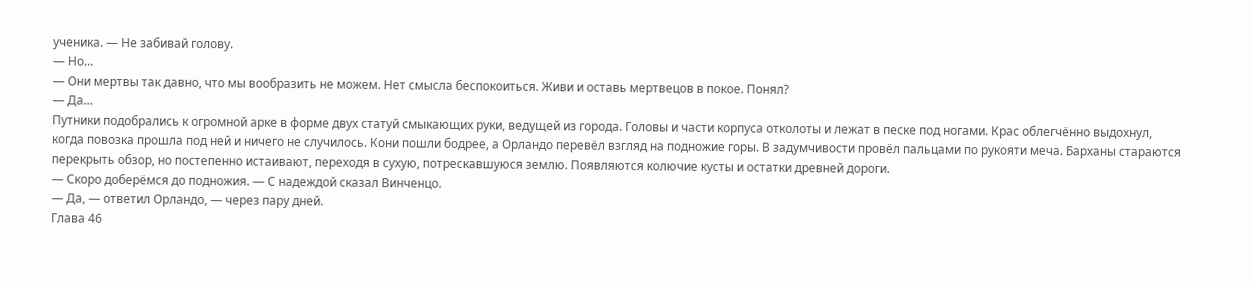ученика. — Не забивай голову.
— Но…
— Они мертвы так давно, что мы вообразить не можем. Нет смысла беспокоиться. Живи и оставь мертвецов в покое. Понял?
— Да…
Путники подобрались к огромной арке в форме двух статуй смыкающих руки, ведущей из города. Головы и части корпуса отколоты и лежат в песке под ногами. Крас облегчённо выдохнул, когда повозка прошла под ней и ничего не случилось. Кони пошли бодрее, а Орландо перевёл взгляд на подножие горы. В задумчивости провёл пальцами по рукояти меча. Барханы стараются перекрыть обзор, но постепенно истаивают, переходя в сухую, потрескавшуюся землю. Появляются колючие кусты и остатки древней дороги.
— Скоро доберёмся до подножия. — С надеждой сказал Винченцо.
— Да, — ответил Орландо, — через пару дней.
Глава 46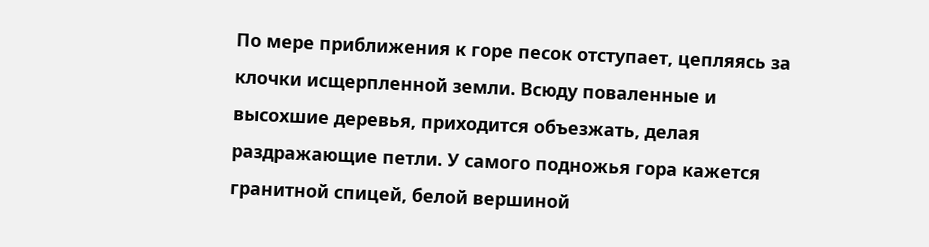По мере приближения к горе песок отступает, цепляясь за клочки исщерпленной земли. Всюду поваленные и высохшие деревья, приходится объезжать, делая раздражающие петли. У самого подножья гора кажется гранитной спицей, белой вершиной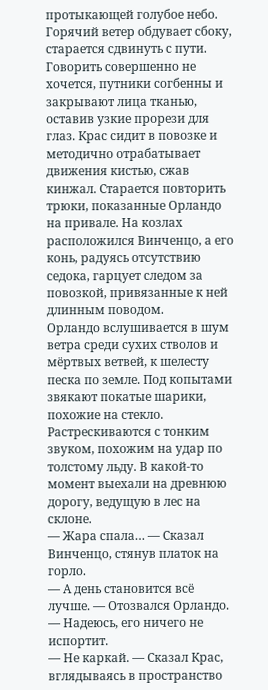протыкающей голубое небо. Горячий ветер обдувает сбоку, старается сдвинуть с пути. Говорить совершенно не хочется, путники согбенны и закрывают лица тканью, оставив узкие прорези для глаз. Крас сидит в повозке и методично отрабатывает движения кистью, сжав кинжал. Старается повторить трюки, показанные Орландо на привале. На козлах расположился Винченцо, а его конь, радуясь отсутствию седока, гарцует следом за повозкой, привязанные к ней длинным поводом.
Орландо вслушивается в шум ветра среди сухих стволов и мёртвых ветвей, к шелесту песка по земле. Под копытами звякают покатые шарики, похожие на стекло. Растрескиваются с тонким звуком, похожим на удар по толстому льду. В какой-то момент выехали на древнюю дорогу, ведущую в лес на склоне.
— Жара спала… — Сказал Винченцо, стянув платок на горло.
— А день становится всё лучше. — Отозвался Орландо. — Надеюсь, его ничего не испортит.
— Не каркай. — Сказал Крас, вглядываясь в пространство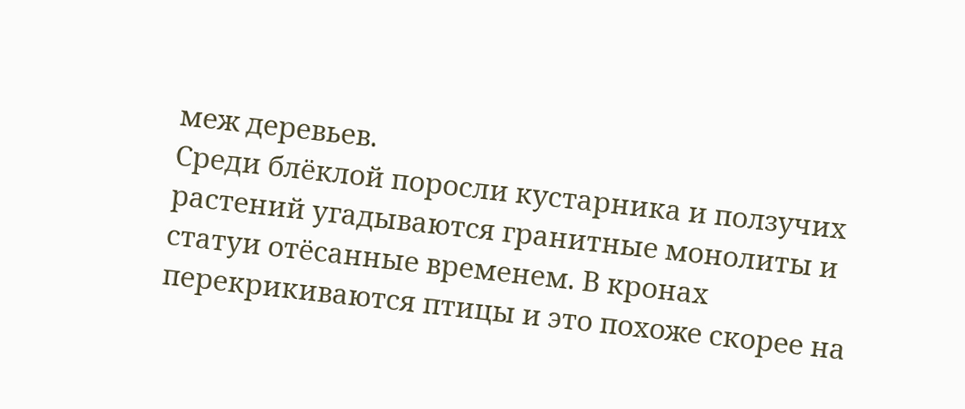меж деревьев.
Среди блёклой поросли кустарника и ползучих растений угадываются гранитные монолиты и статуи отёсанные временем. В кронах перекрикиваются птицы и это похоже скорее на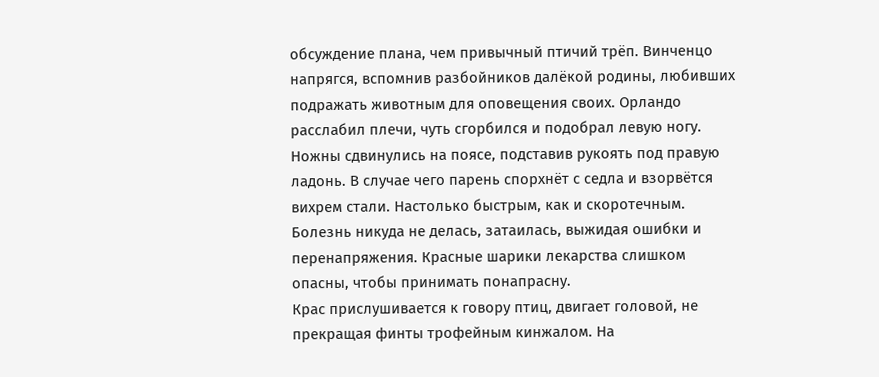обсуждение плана, чем привычный птичий трёп. Винченцо напрягся, вспомнив разбойников далёкой родины, любивших подражать животным для оповещения своих. Орландо расслабил плечи, чуть сгорбился и подобрал левую ногу. Ножны сдвинулись на поясе, подставив рукоять под правую ладонь. В случае чего парень спорхнёт с седла и взорвётся вихрем стали. Настолько быстрым, как и скоротечным. Болезнь никуда не делась, затаилась, выжидая ошибки и перенапряжения. Красные шарики лекарства слишком опасны, чтобы принимать понапрасну.
Крас прислушивается к говору птиц, двигает головой, не прекращая финты трофейным кинжалом. На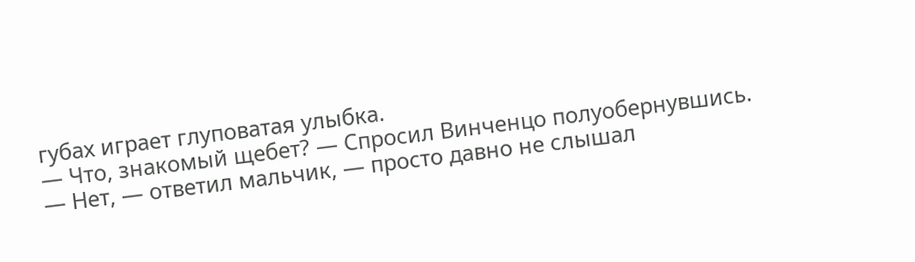губах играет глуповатая улыбка.
— Что, знакомый щебет? — Спросил Винченцо полуобернувшись.
— Нет, — ответил мальчик, — просто давно не слышал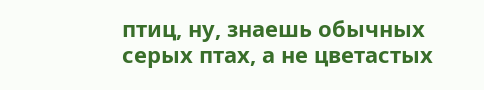птиц, ну, знаешь обычных серых птах, а не цветастых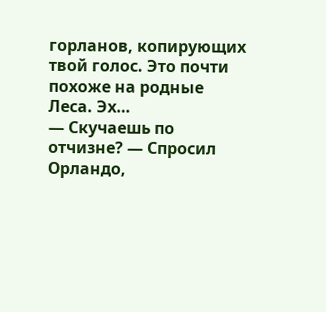горланов, копирующих твой голос. Это почти похоже на родные Леса. Эх…
— Скучаешь по отчизне? — Спросил Орландо,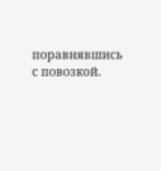поравнявшись с повозкой.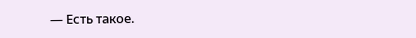— Есть такое.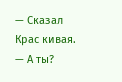— Сказал Крас кивая. — А ты?